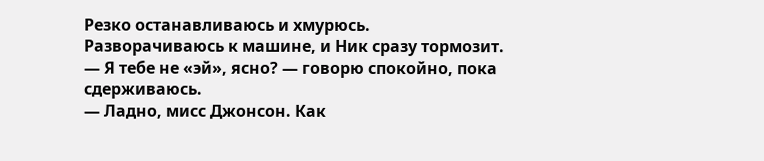Резко останавливаюсь и хмурюсь.
Разворачиваюсь к машине, и Ник сразу тормозит.
— Я тебе не «эй», ясно? — говорю спокойно, пока сдерживаюсь.
— Ладно, мисс Джонсон. Как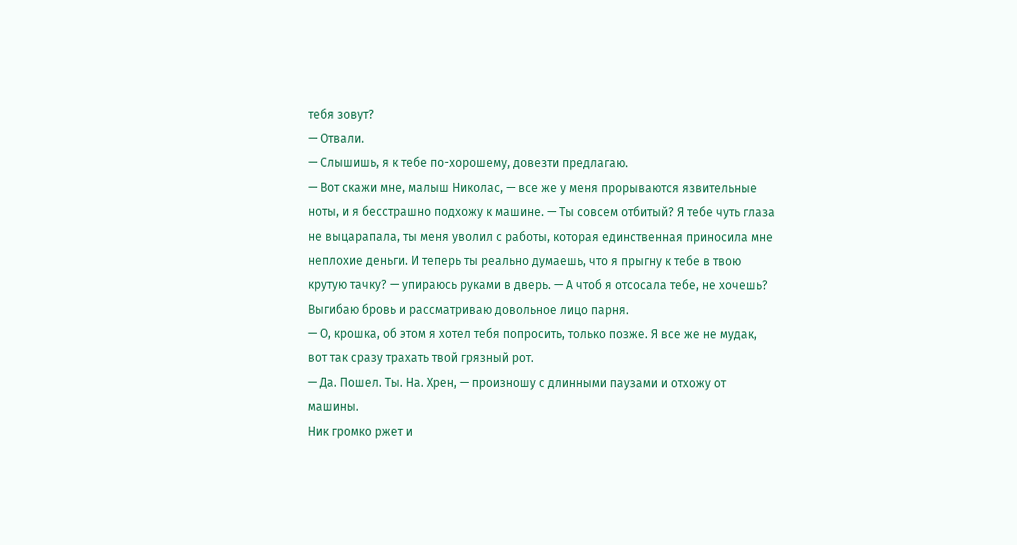тебя зовут?
— Отвали.
— Слышишь, я к тебе по-хорошему, довезти предлагаю.
— Вот скажи мне, малыш Николас, — все же у меня прорываются язвительные ноты, и я бесстрашно подхожу к машине. — Ты совсем отбитый? Я тебе чуть глаза не выцарапала, ты меня уволил с работы, которая единственная приносила мне неплохие деньги. И теперь ты реально думаешь, что я прыгну к тебе в твою крутую тачку? — упираюсь руками в дверь. — А чтоб я отсосала тебе, не хочешь?
Выгибаю бровь и рассматриваю довольное лицо парня.
— О, крошка, об этом я хотел тебя попросить, только позже. Я все же не мудак, вот так сразу трахать твой грязный рот.
— Да. Пошел. Ты. На. Хрен, — произношу с длинными паузами и отхожу от машины.
Ник громко ржет и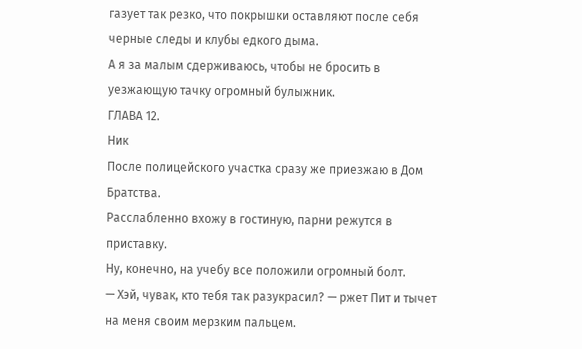газует так резко, что покрышки оставляют после себя черные следы и клубы едкого дыма.
А я за малым сдерживаюсь, чтобы не бросить в уезжающую тачку огромный булыжник.
ГЛАВА 12.
Ник
После полицейского участка сразу же приезжаю в Дом Братства.
Расслабленно вхожу в гостиную, парни режутся в приставку.
Ну, конечно, на учебу все положили огромный болт.
— Хэй, чувак, кто тебя так разукрасил? — ржет Пит и тычет на меня своим мерзким пальцем.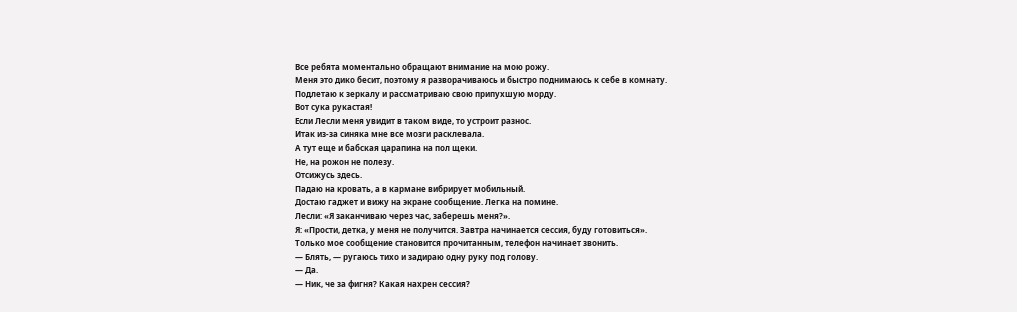Все ребята моментально обращают внимание на мою рожу.
Меня это дико бесит, поэтому я разворачиваюсь и быстро поднимаюсь к себе в комнату.
Подлетаю к зеркалу и рассматриваю свою припухшую морду.
Вот сука рукастая!
Если Лесли меня увидит в таком виде, то устроит разнос.
Итак из-за синяка мне все мозги расклевала.
А тут еще и бабская царапина на пол щеки.
Не, на рожон не полезу.
Отсижусь здесь.
Падаю на кровать, а в кармане вибрирует мобильный.
Достаю гаджет и вижу на экране сообщение. Легка на помине.
Лесли: «Я заканчиваю через час, заберешь меня?».
Я: «Прости, детка, у меня не получится. Завтра начинается сессия, буду готовиться».
Только мое сообщение становится прочитанным, телефон начинает звонить.
— Блять, — ругаюсь тихо и задираю одну руку под голову.
— Да.
— Ник, че за фигня? Какая нахрен сессия?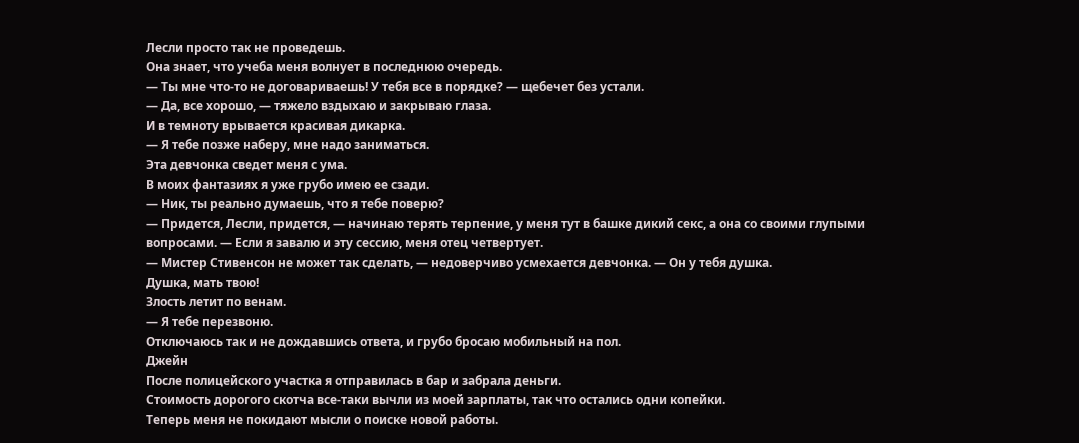Лесли просто так не проведешь.
Она знает, что учеба меня волнует в последнюю очередь.
— Ты мне что-то не договариваешь! У тебя все в порядке? — щебечет без устали.
— Да, все хорошо, — тяжело вздыхаю и закрываю глаза.
И в темноту врывается красивая дикарка.
— Я тебе позже наберу, мне надо заниматься.
Эта девчонка сведет меня с ума.
В моих фантазиях я уже грубо имею ее сзади.
— Ник, ты реально думаешь, что я тебе поверю?
— Придется, Лесли, придется, — начинаю терять терпение, у меня тут в башке дикий секс, а она со своими глупыми вопросами. — Если я завалю и эту сессию, меня отец четвертует.
— Мистер Стивенсон не может так сделать, — недоверчиво усмехается девчонка. — Он у тебя душка.
Душка, мать твою!
Злость летит по венам.
— Я тебе перезвоню.
Отключаюсь так и не дождавшись ответа, и грубо бросаю мобильный на пол.
Джейн
После полицейского участка я отправилась в бар и забрала деньги.
Стоимость дорогого скотча все-таки вычли из моей зарплаты, так что остались одни копейки.
Теперь меня не покидают мысли о поиске новой работы.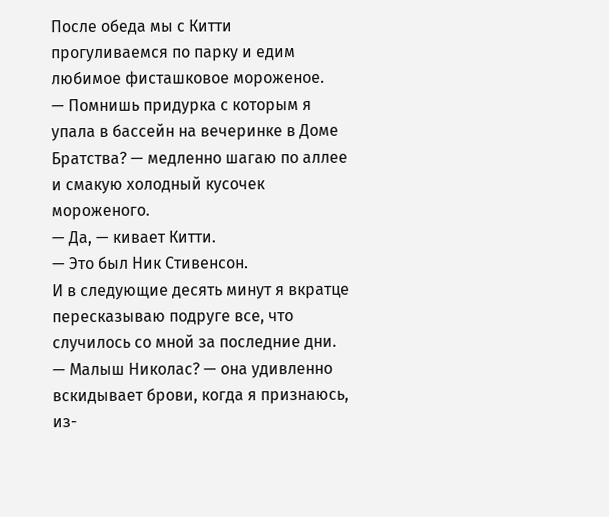После обеда мы с Китти прогуливаемся по парку и едим любимое фисташковое мороженое.
— Помнишь придурка с которым я упала в бассейн на вечеринке в Доме Братства? — медленно шагаю по аллее и смакую холодный кусочек мороженого.
— Да, — кивает Китти.
— Это был Ник Стивенсон.
И в следующие десять минут я вкратце пересказываю подруге все, что случилось со мной за последние дни.
— Малыш Николас? — она удивленно вскидывает брови, когда я признаюсь, из-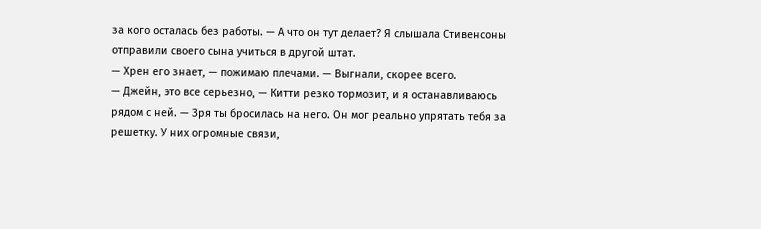за кого осталась без работы. — А что он тут делает? Я слышала Стивенсоны отправили своего сына учиться в другой штат.
— Хрен его знает, — пожимаю плечами. — Выгнали, скорее всего.
— Джейн, это все серьезно, — Китти резко тормозит, и я останавливаюсь рядом с ней. — Зря ты бросилась на него. Он мог реально упрятать тебя за решетку. У них огромные связи,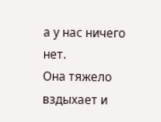а у нас ничего нет.
Она тяжело вздыхает и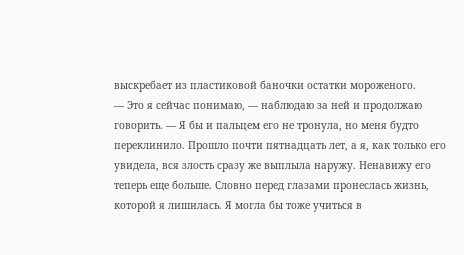выскребает из пластиковой баночки остатки мороженого.
— Это я сейчас понимаю, — наблюдаю за ней и продолжаю говорить. — Я бы и пальцем его не тронула, но меня будто переклинило. Прошло почти пятнадцать лет, а я, как только его увидела, вся злость сразу же выплыла наружу. Ненавижу его теперь еще больше. Словно перед глазами пронеслась жизнь, которой я лишилась. Я могла бы тоже учиться в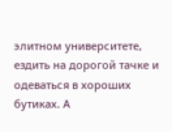элитном университете, ездить на дорогой тачке и одеваться в хороших бутиках. А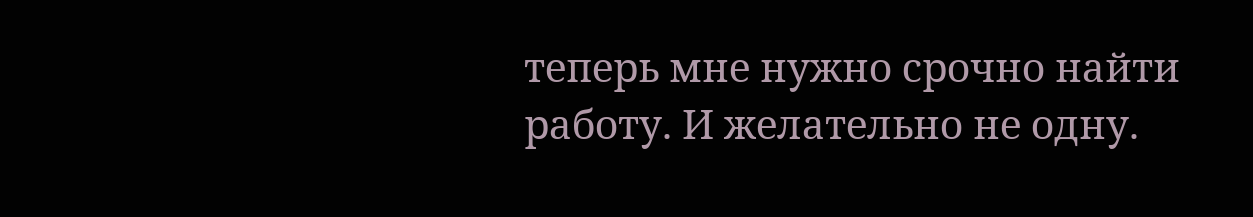теперь мне нужно срочно найти работу. И желательно не одну.